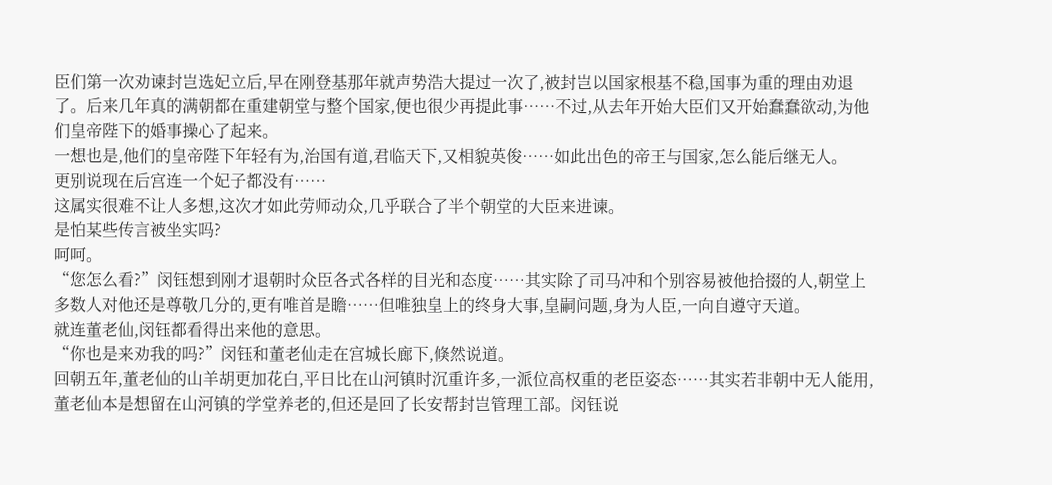臣们第一次劝谏封岂选妃立后,早在刚登基那年就声势浩大提过一次了,被封岂以国家根基不稳,国事为重的理由劝退了。后来几年真的满朝都在重建朝堂与整个国家,便也很少再提此事……不过,从去年开始大臣们又开始蠢蠢欲动,为他们皇帝陛下的婚事操心了起来。
一想也是,他们的皇帝陛下年轻有为,治国有道,君临天下,又相貌英俊……如此出色的帝王与国家,怎么能后继无人。
更别说现在后宫连一个妃子都没有……
这属实很难不让人多想,这次才如此劳师动众,几乎联合了半个朝堂的大臣来进谏。
是怕某些传言被坐实吗?
呵呵。
“您怎么看?”闵钰想到刚才退朝时众臣各式各样的目光和态度……其实除了司马冲和个别容易被他拾掇的人,朝堂上多数人对他还是尊敬几分的,更有唯首是瞻……但唯独皇上的终身大事,皇嗣问题,身为人臣,一向自遵守天道。
就连董老仙,闵钰都看得出来他的意思。
“你也是来劝我的吗?”闵钰和董老仙走在宫城长廊下,倏然说道。
回朝五年,董老仙的山羊胡更加花白,平日比在山河镇时沉重许多,一派位高权重的老臣姿态……其实若非朝中无人能用,董老仙本是想留在山河镇的学堂养老的,但还是回了长安帮封岂管理工部。闵钰说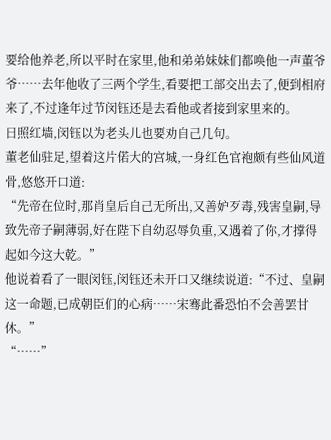要给他养老,所以平时在家里,他和弟弟妹妹们都唤他一声董爷爷……去年他收了三两个学生,看要把工部交出去了,便到相府来了,不过逢年过节闵钰还是去看他或者接到家里来的。
日照红墙,闵钰以为老头儿也要劝自己几句。
董老仙驻足,望着这片偌大的宫城,一身红色官袍颇有些仙风道骨,悠悠开口道:
“先帝在位时,那肖皇后自己无所出,又善妒歹毒,残害皇嗣,导致先帝子嗣薄弱,好在陛下自幼忍辱负重,又遇着了你,才撑得起如今这大乾。”
他说着看了一眼闵钰,闵钰还未开口又继续说道:“不过、皇嗣这一命题,已成朝臣们的心病……宋骞此番恐怕不会善罢甘休。”
“……”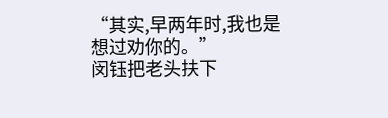“其实,早两年时,我也是想过劝你的。”
闵钰把老头扶下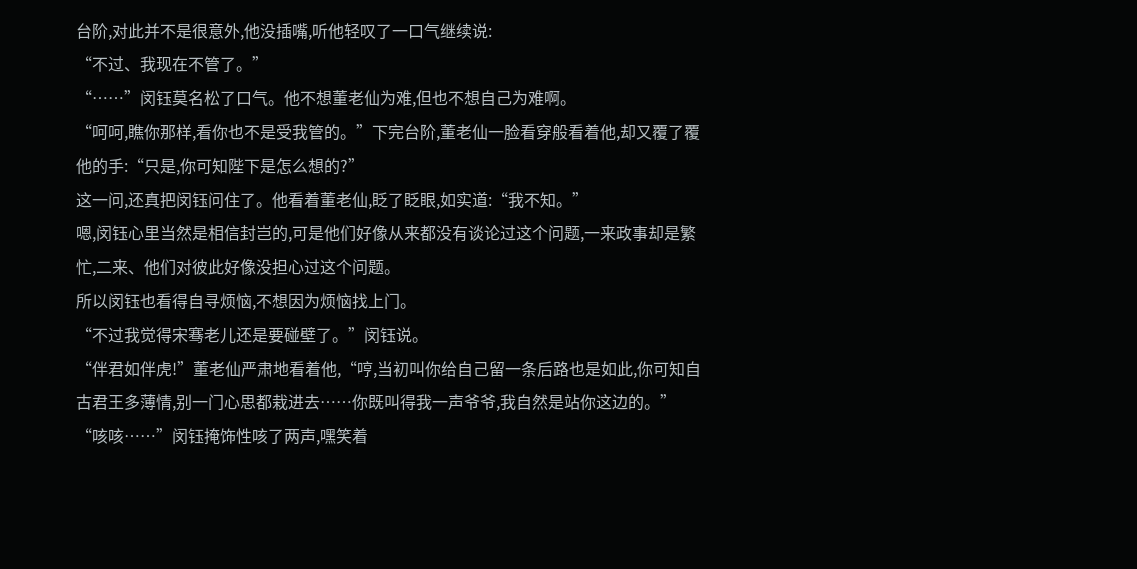台阶,对此并不是很意外,他没插嘴,听他轻叹了一口气继续说:
“不过、我现在不管了。”
“……”闵钰莫名松了口气。他不想董老仙为难,但也不想自己为难啊。
“呵呵,瞧你那样,看你也不是受我管的。”下完台阶,董老仙一脸看穿般看着他,却又覆了覆他的手:“只是,你可知陛下是怎么想的?”
这一问,还真把闵钰问住了。他看着董老仙,眨了眨眼,如实道:“我不知。”
嗯,闵钰心里当然是相信封岂的,可是他们好像从来都没有谈论过这个问题,一来政事却是繁忙,二来、他们对彼此好像没担心过这个问题。
所以闵钰也看得自寻烦恼,不想因为烦恼找上门。
“不过我觉得宋骞老儿还是要碰壁了。”闵钰说。
“伴君如伴虎!”董老仙严肃地看着他,“哼,当初叫你给自己留一条后路也是如此,你可知自古君王多薄情,别一门心思都栽进去……你既叫得我一声爷爷,我自然是站你这边的。”
“咳咳……”闵钰掩饰性咳了两声,嘿笑着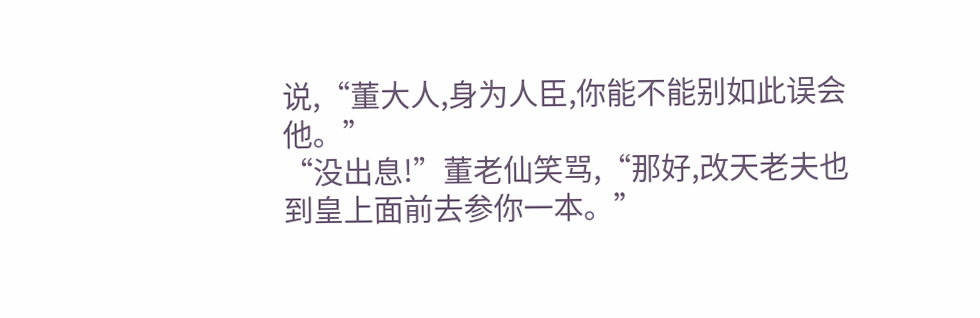说,“董大人,身为人臣,你能不能别如此误会他。”
“没出息!”董老仙笑骂,“那好,改天老夫也到皇上面前去参你一本。”